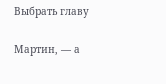Выбрать главу

Мартин, — а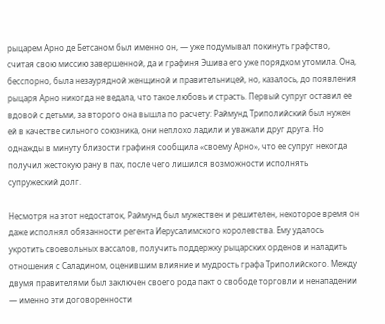рыцарем Арно де Бетсаном был именно он, — уже подумывал покинуть графство, считая свою миссию завершенной, да и графиня Эшива его уже порядком утомила. Она, бесспорно, была незаурядной женщиной и правительницей, но, казалось, до появления рыцаря Арно никогда не ведала, что такое любовь и страсть. Первый супруг оставил ее вдовой с детьми, за второго она вышла по расчету: Раймунд Триполийский был нужен ей в качестве сильного союзника, они неплохо ладили и уважали друг друга. Но однажды в минуту близости графиня сообщила «своему Арно», что ее супруг некогда получил жестокую рану в пах, после чего лишился возможности исполнять супружеский долг.

Несмотря на этот недостаток, Раймунд был мужествен и решителен, некоторое время он даже исполнял обязанности регента Иерусалимского королевства. Ему удалось укротить своевольных вассалов, получить поддержку рыцарских орденов и наладить отношения с Саладином, оценившим влияние и мудрость графа Триполийского. Между двумя правителями был заключен своего рода пакт о свободе торговли и ненападении — именно эти договоренности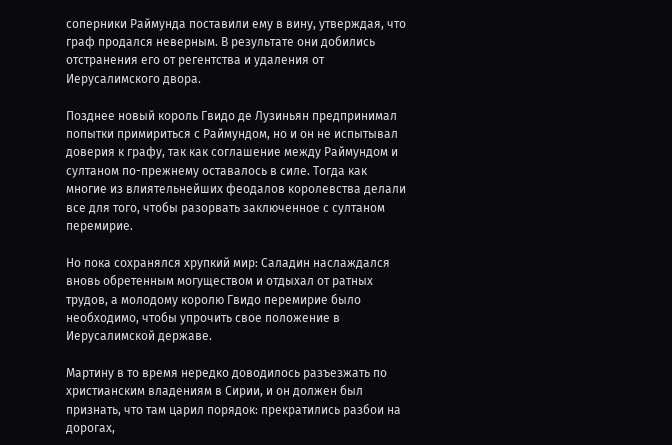соперники Раймунда поставили ему в вину, утверждая, что граф продался неверным. В результате они добились отстранения его от регентства и удаления от Иерусалимского двора.

Позднее новый король Гвидо де Лузиньян предпринимал попытки примириться с Раймундом, но и он не испытывал доверия к графу, так как соглашение между Раймундом и султаном по-прежнему оставалось в силе. Тогда как многие из влиятельнейших феодалов королевства делали все для того, чтобы разорвать заключенное с султаном перемирие.

Но пока сохранялся хрупкий мир: Саладин наслаждался вновь обретенным могуществом и отдыхал от ратных трудов, а молодому королю Гвидо перемирие было необходимо, чтобы упрочить свое положение в Иерусалимской державе.

Мартину в то время нередко доводилось разъезжать по христианским владениям в Сирии, и он должен был признать, что там царил порядок: прекратились разбои на дорогах,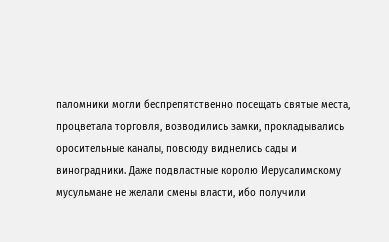паломники могли беспрепятственно посещать святые места, процветала торговля, возводились замки, прокладывались оросительные каналы, повсюду виднелись сады и виноградники. Даже подвластные королю Иерусалимскому мусульмане не желали смены власти, ибо получили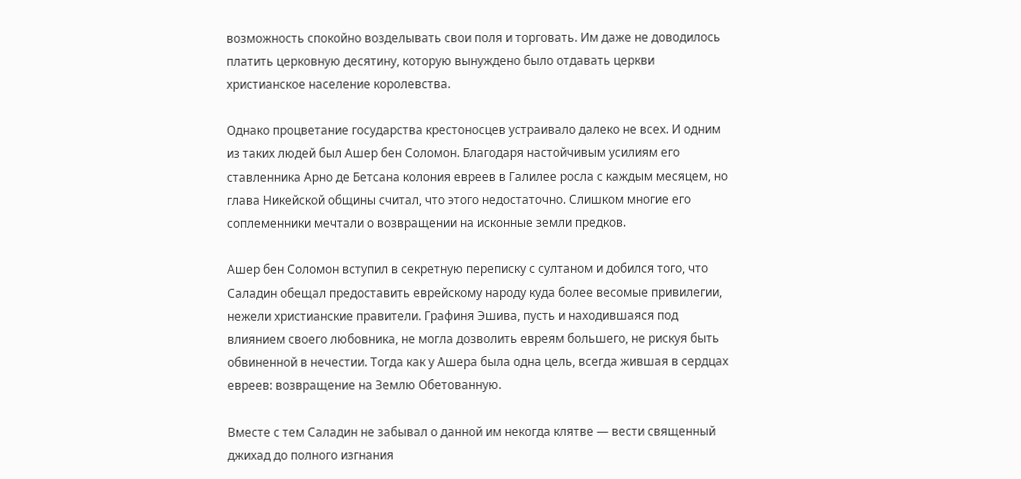возможность спокойно возделывать свои поля и торговать. Им даже не доводилось платить церковную десятину, которую вынуждено было отдавать церкви христианское население королевства.

Однако процветание государства крестоносцев устраивало далеко не всех. И одним из таких людей был Ашер бен Соломон. Благодаря настойчивым усилиям его ставленника Арно де Бетсана колония евреев в Галилее росла с каждым месяцем, но глава Никейской общины считал, что этого недостаточно. Слишком многие его соплеменники мечтали о возвращении на исконные земли предков.

Ашер бен Соломон вступил в секретную переписку с султаном и добился того, что Саладин обещал предоставить еврейскому народу куда более весомые привилегии, нежели христианские правители. Графиня Эшива, пусть и находившаяся под влиянием своего любовника, не могла дозволить евреям большего, не рискуя быть обвиненной в нечестии. Тогда как у Ашера была одна цель, всегда жившая в сердцах евреев: возвращение на Землю Обетованную.

Вместе с тем Саладин не забывал о данной им некогда клятве — вести священный джихад до полного изгнания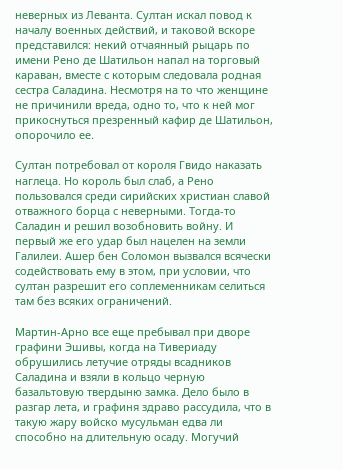неверных из Леванта. Султан искал повод к началу военных действий, и таковой вскоре представился: некий отчаянный рыцарь по имени Рено де Шатильон напал на торговый караван, вместе с которым следовала родная сестра Саладина. Несмотря на то что женщине не причинили вреда, одно то, что к ней мог прикоснуться презренный кафир де Шатильон, опорочило ее.

Султан потребовал от короля Гвидо наказать наглеца. Но король был слаб, а Рено пользовался среди сирийских христиан славой отважного борца с неверными. Тогда-то Саладин и решил возобновить войну. И первый же его удар был нацелен на земли Галилеи. Ашер бен Соломон вызвался всячески содействовать ему в этом, при условии, что султан разрешит его соплеменникам селиться там без всяких ограничений.

Мартин-Арно все еще пребывал при дворе графини Эшивы, когда на Тивериаду обрушились летучие отряды всадников Саладина и взяли в кольцо черную базальтовую твердыню замка. Дело было в разгар лета, и графиня здраво рассудила, что в такую жару войско мусульман едва ли способно на длительную осаду. Могучий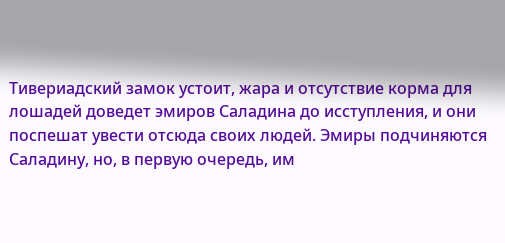Тивериадский замок устоит, жара и отсутствие корма для лошадей доведет эмиров Саладина до исступления, и они поспешат увести отсюда своих людей. Эмиры подчиняются Саладину, но, в первую очередь, им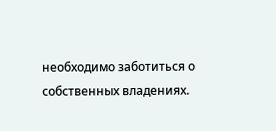необходимо заботиться о собственных владениях.